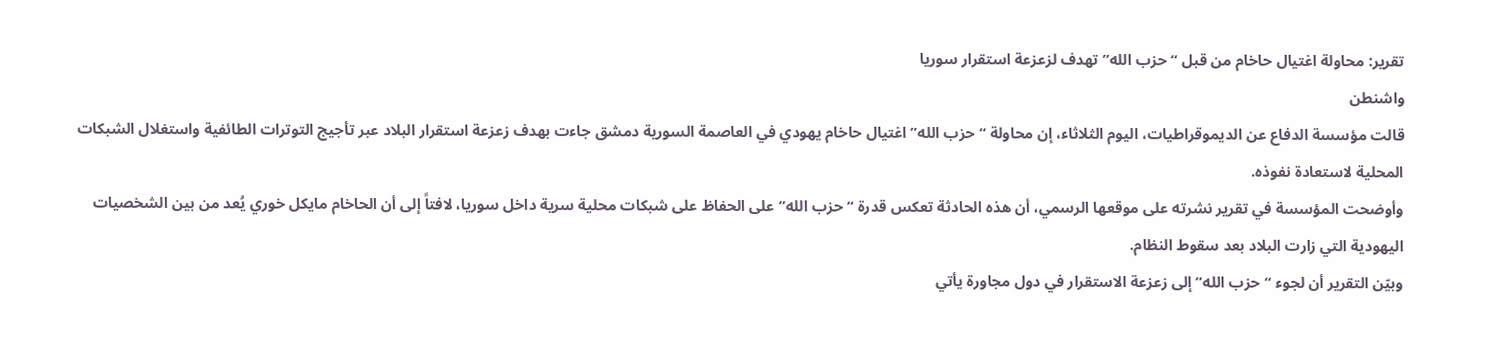تقرير: محاولة اغتيال حاخام من قبل “حزب الله” تهدف لزعزعة استقرار سوريا
واشنطن
قالت مؤسسة الدفاع عن الديموقراطيات، اليوم الثلاثاء، إن محاولة “حزب الله” اغتيال حاخام يهودي في العاصمة السورية دمشق جاءت بهدف زعزعة استقرار البلاد عبر تأجيج التوترات الطائفية واستغلال الشبكات المحلية لاستعادة نفوذه.
وأوضحت المؤسسة في تقرير نشرته على موقعها الرسمي، أن هذه الحادثة تعكس قدرة “حزب الله” على الحفاظ على شبكات محلية سرية داخل سوريا، لافتاً إلى أن الحاخام مايكل خوري يُعد من بين الشخصيات اليهودية التي زارت البلاد بعد سقوط النظام.
وبيّن التقرير أن لجوء “حزب الله” إلى زعزعة الاستقرار في دول مجاورة يأتي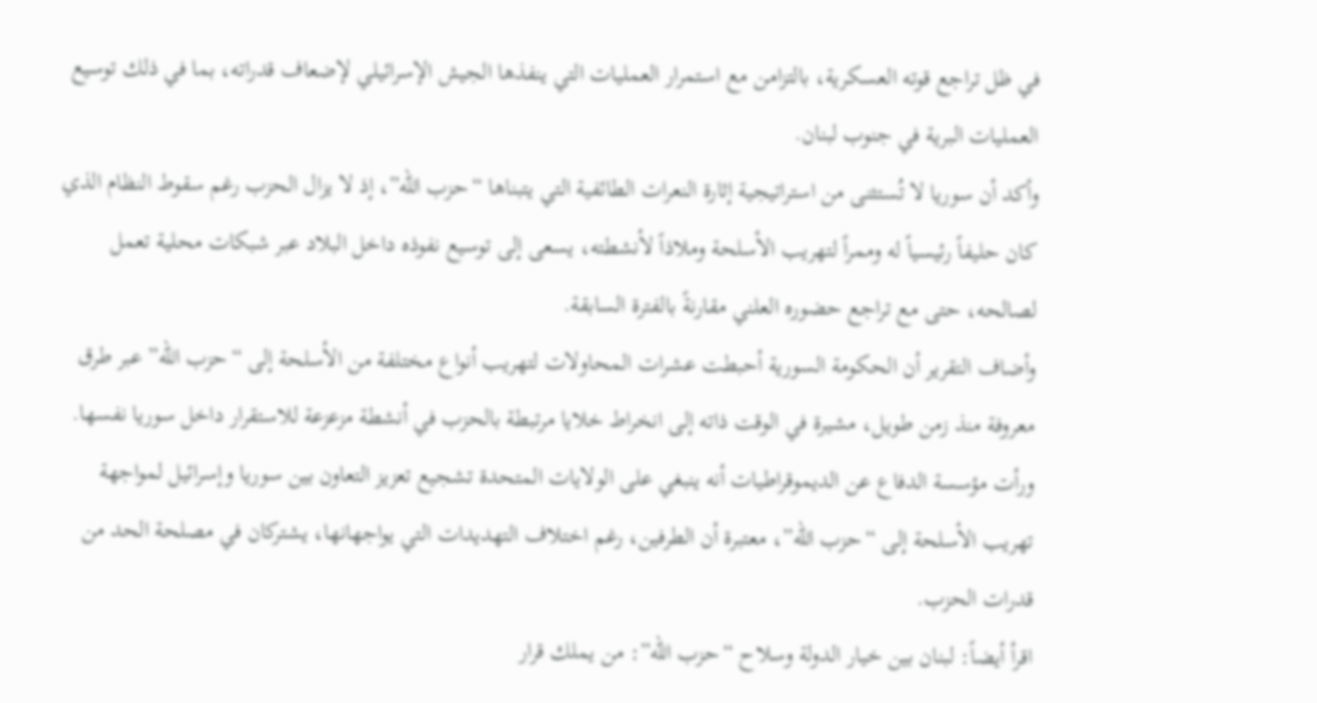في ظل تراجع قوته العسكرية، بالتزامن مع استمرار العمليات التي ينفذها الجيش الإسرائيلي لإضعاف قدراته، بما في ذلك توسيع العمليات البرية في جنوب لبنان.
وأكد أن سوريا لا تُستثنى من استراتيجية إثارة النعرات الطائفية التي يتبناها “حزب الله”، إذ لا يزال الحزب رغم سقوط النظام الذي كان حليفاً رئيسياً له وممراً لتهريب الأسلحة وملاذاً لأنشطته، يسعى إلى توسيع نفوذه داخل البلاد عبر شبكات محلية تعمل لصالحه، حتى مع تراجع حضوره العلني مقارنةً بالفترة السابقة.
وأضاف التقرير أن الحكومة السورية أحبطت عشرات المحاولات لتهريب أنواع مختلفة من الأسلحة إلى “حزب الله” عبر طرق معروفة منذ زمن طويل، مشيرة في الوقت ذاته إلى انخراط خلايا مرتبطة بالحزب في أنشطة مزعزعة للاستقرار داخل سوريا نفسها.
ورأت مؤسسة الدفاع عن الديموقراطيات أنه ينبغي على الولايات المتحدة تشجيع تعزيز التعاون بين سوريا وإسرائيل لمواجهة تهريب الأسلحة إلى “حزب الله”، معتبرة أن الطرفين، رغم اختلاف التهديدات التي يواجهانها، يشتركان في مصلحة الحد من قدرات الحزب.
اقرأ أيضاً: لبنان بين خيار الدولة وسلاح “حزب الله”: من يملك قرار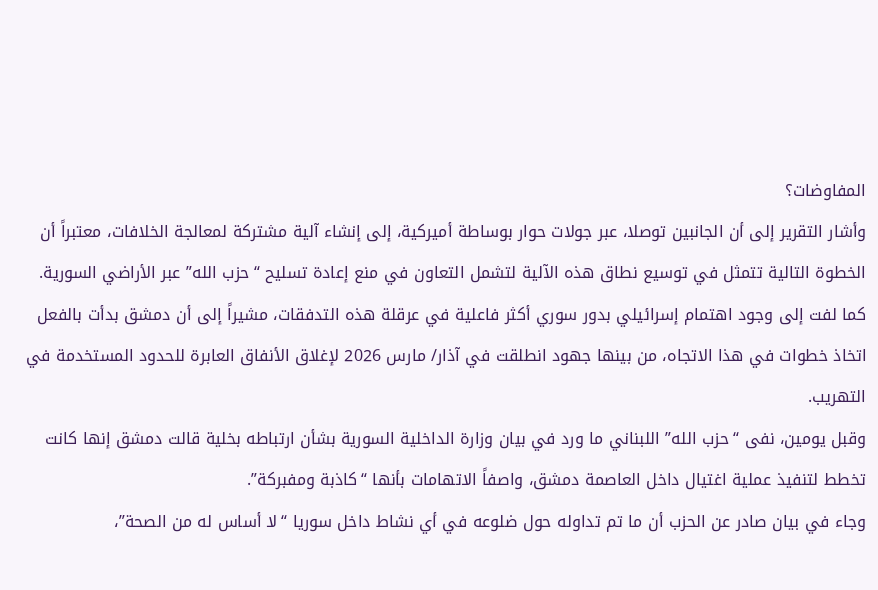المفاوضات؟
وأشار التقرير إلى أن الجانبين توصلا، عبر جولات حوار بوساطة أميركية، إلى إنشاء آلية مشتركة لمعالجة الخلافات، معتبراً أن الخطوة التالية تتمثل في توسيع نطاق هذه الآلية لتشمل التعاون في منع إعادة تسليح “حزب الله” عبر الأراضي السورية.
كما لفت إلى وجود اهتمام إسرائيلي بدور سوري أكثر فاعلية في عرقلة هذه التدفقات، مشيراً إلى أن دمشق بدأت بالفعل اتخاذ خطوات في هذا الاتجاه، من بينها جهود انطلقت في آذار/ مارس 2026 لإغلاق الأنفاق العابرة للحدود المستخدمة في التهريب.
وقبل يومين، نفى “حزب الله” اللبناني ما ورد في بيان وزارة الداخلية السورية بشأن ارتباطه بخلية قالت دمشق إنها كانت تخطط لتنفيذ عملية اغتيال داخل العاصمة دمشق، واصفاً الاتهامات بأنها “كاذبة ومفبركة”.
وجاء في بيان صادر عن الحزب أن ما تم تداوله حول ضلوعه في أي نشاط داخل سوريا “لا أساس له من الصحة”،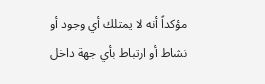مؤكداً أنه لا يمتلك أي وجود أو نشاط أو ارتباط بأي جهة داخل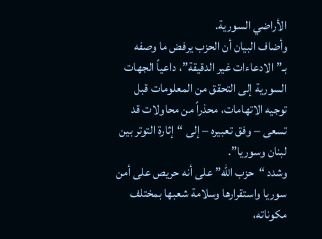الأراضي السورية.
وأضاف البيان أن الحزب يرفض ما وصفه بـ”الادعاءات غير الدقيقة”، داعياً الجهات السورية إلى التحقق من المعلومات قبل توجيه الاتهامات، محذراً من محاولات قد تسعى – وفق تعبيره – إلى “إثارة التوتر بين لبنان وسوريا”.
وشدد “حزب الله” على أنه حريص على أمن سوريا واستقرارها وسلامة شعبها بمختلف مكوناته،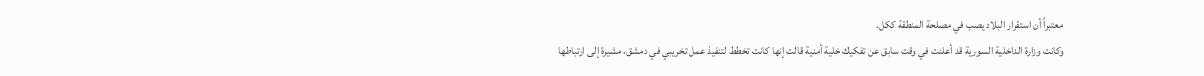معتبراً أن استقرار البلاد يصب في مصلحة المنطقة ككل.
وكانت وزارة الداخلية السورية قد أعلنت في وقت سابق عن تفكيك خلية أمنية قالت إنها كانت تخطط لتنفيذ عمل تخريبي في دمشق، مشيرة إلى ارتباطها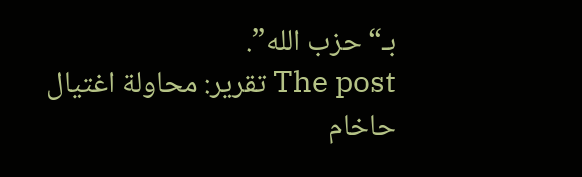بـ“حزب الله”.
The post تقرير: محاولة اغتيال حاخام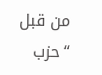من قبل “حزب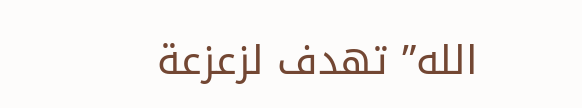الله” تهدف لزعزعة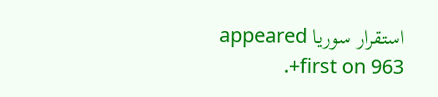استقرار سوريا appeared first on 963+.